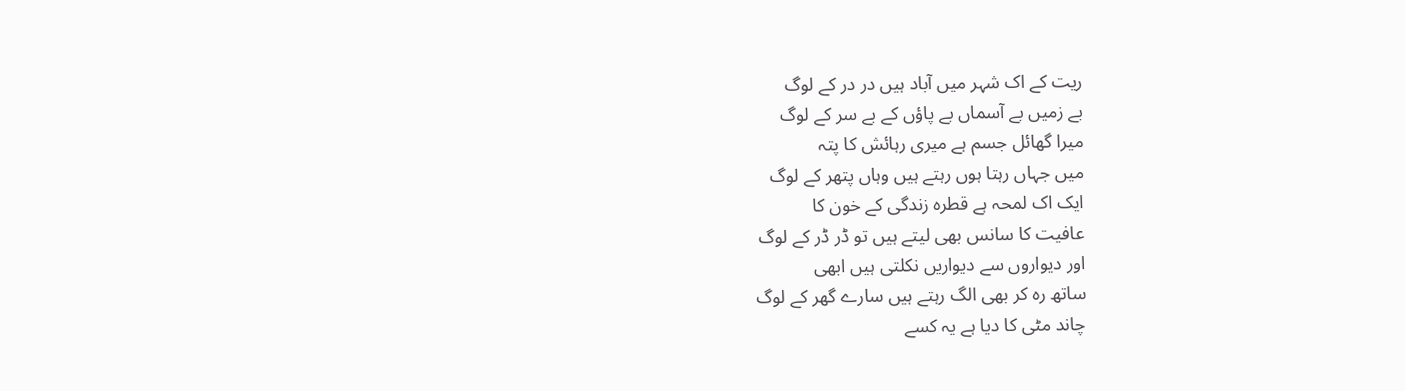ریت کے اک شہر میں آباد ہیں در در کے لوگ
بے زمیں بے آسماں بے پاؤں کے بے سر کے لوگ
میرا گھائل جسم ہے میری رہائش کا پتہ
میں جہاں رہتا ہوں رہتے ہیں وہاں پتھر کے لوگ
ایک اک لمحہ ہے قطرہ زندگی کے خون کا
عافیت کا سانس بھی لیتے ہیں تو ڈر ڈر کے لوگ
اور دیواروں سے دیواریں نکلتی ہیں ابھی
ساتھ رہ کر بھی الگ رہتے ہیں سارے گھر کے لوگ
چاند مٹی کا دیا ہے یہ کسے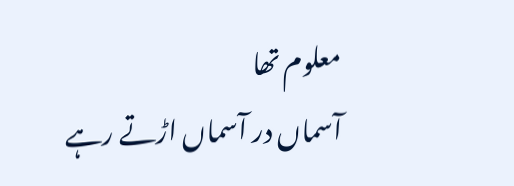معلوم تھا
آسماں در آسماں اڑتے رہے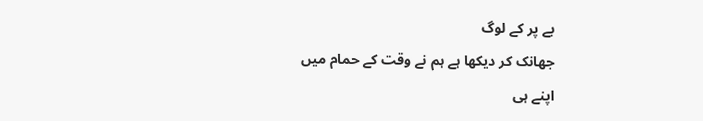بے پر کے لوگ
جھانک کر دیکھا ہے ہم نے وقت کے حمام میں
اپنے ہی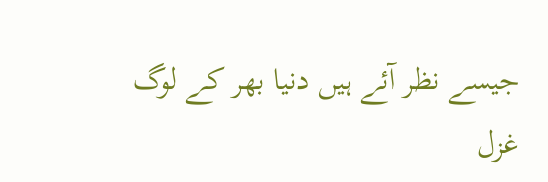جیسے نظر آئے ہیں دنیا بھر کے لوگ
غزل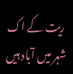ریت کے اک شہر میں آباد ہیں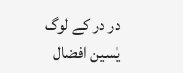در در کے لوگ
یٰسین افضال